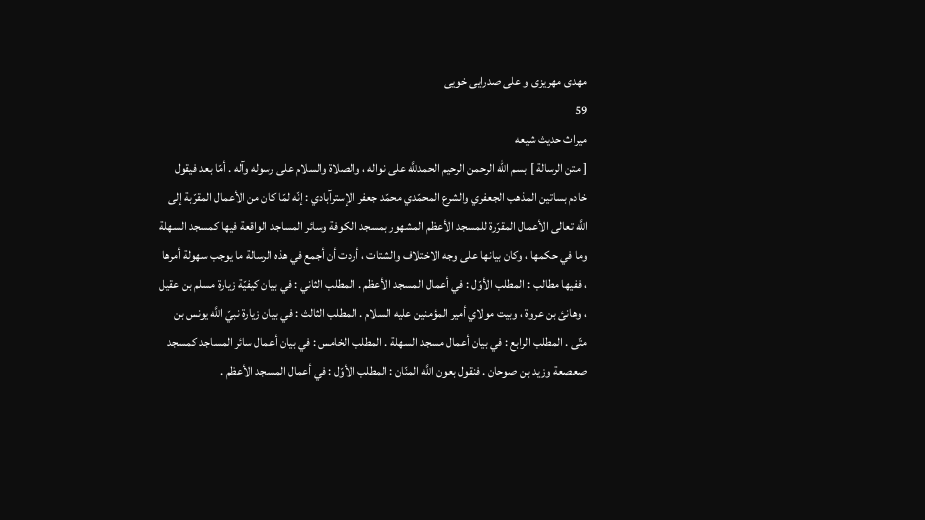مهدى مهريزى و على صدرايى خويى
59
ميراث حديث شيعه
[ متن الرسالة ] بسم الله الرحمن الرحيم الحمدللَّه على نواله ، والصلاة والسلام على رسوله وآله . أمّا بعد فيقول خادم بساتين المذهب الجعفري والشرع المحمّدي محمّد جعفر الإسترآبادي : إنّه لمّا كان من الأعمال المقرّبة إلى اللَّه تعالى الأعمال المقرّرة للمسجد الأعظم المشهور بمسجد الكوفة وسائر المساجد الواقعة فيها كمسجد السهلة وما في حكمها ، وكان بيانها على وجه الاختلاف والشتات ، أردت أن أجمع في هذه الرسالة ما يوجب سهولة أمرها ، ففيها مطالب : المطلب الأوّل : في أعمال المسجد الأعظم . المطلب الثاني : في بيان كيفيّة زيارة مسلم بن عقيل ، وهانئ بن عروة ، وبيت مولاي أمير المؤمنين عليه السلام . المطلب الثالث : في بيان زيارة نبيّ اللَّه يونس بن متّى . المطلب الرابع : في بيان أعمال مسجد السهلة . المطلب الخامس : في بيان أعمال سائر المساجد كمسجد صعصعة وزيد بن صوحان . فنقول بعون اللَّه المنّان : المطلب الأوّل : في أعمال المسجد الأعظم .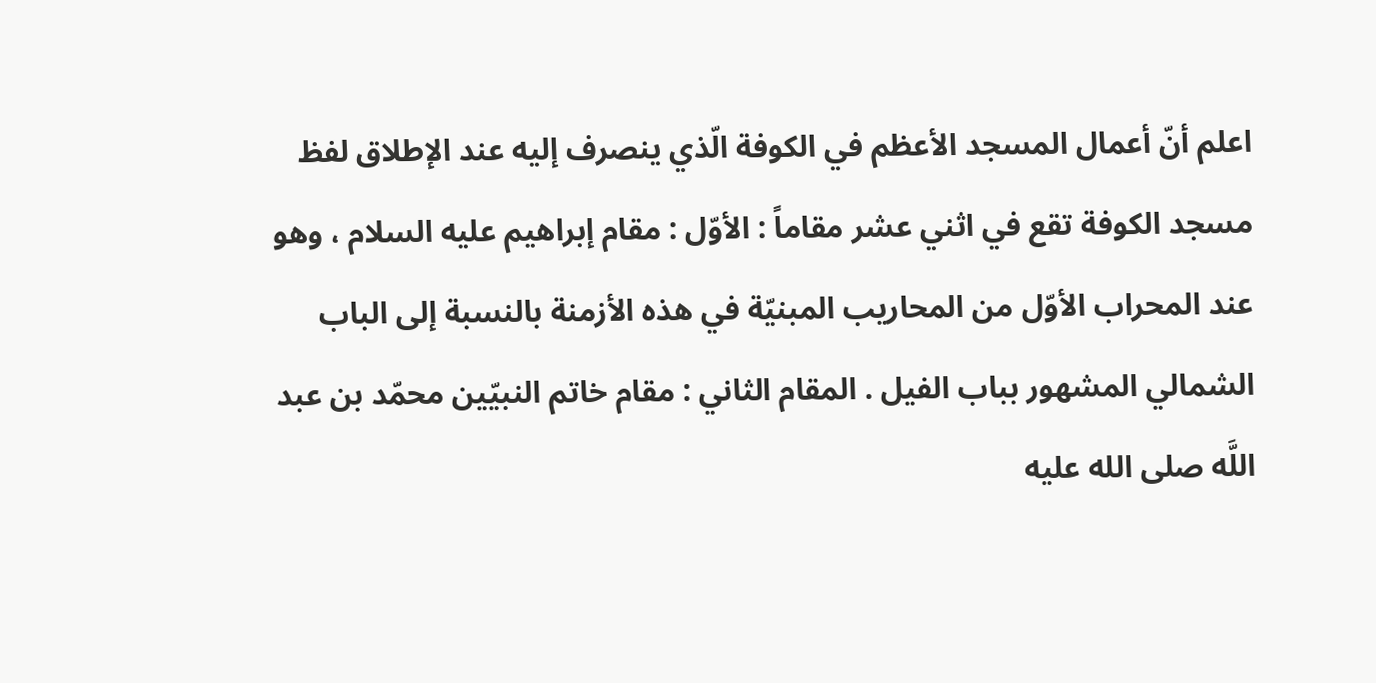اعلم أنّ أعمال المسجد الأعظم في الكوفة الّذي ينصرف إليه عند الإطلاق لفظ مسجد الكوفة تقع في اثني عشر مقاماً : الأوّل : مقام إبراهيم عليه السلام ، وهو عند المحراب الأوّل من المحاريب المبنيّة في هذه الأزمنة بالنسبة إلى الباب الشمالي المشهور بباب الفيل . المقام الثاني : مقام خاتم النبيّين محمّد بن عبد اللَّه صلى الله عليه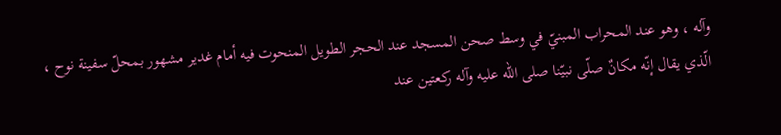وآله ، وهو عند المحراب المبنيّ في وسط صحن المسجد عند الحجر الطويل المنحوت فيه أمام غدير مشهور بمحلّ سفينة نوح ، الّذي يقال إنّه مكانٌ صلّى نبيّنا صلى الله عليه وآله ركعتين عند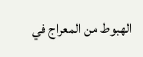الهبوط من المعراج في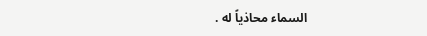السماء محاذياً له .